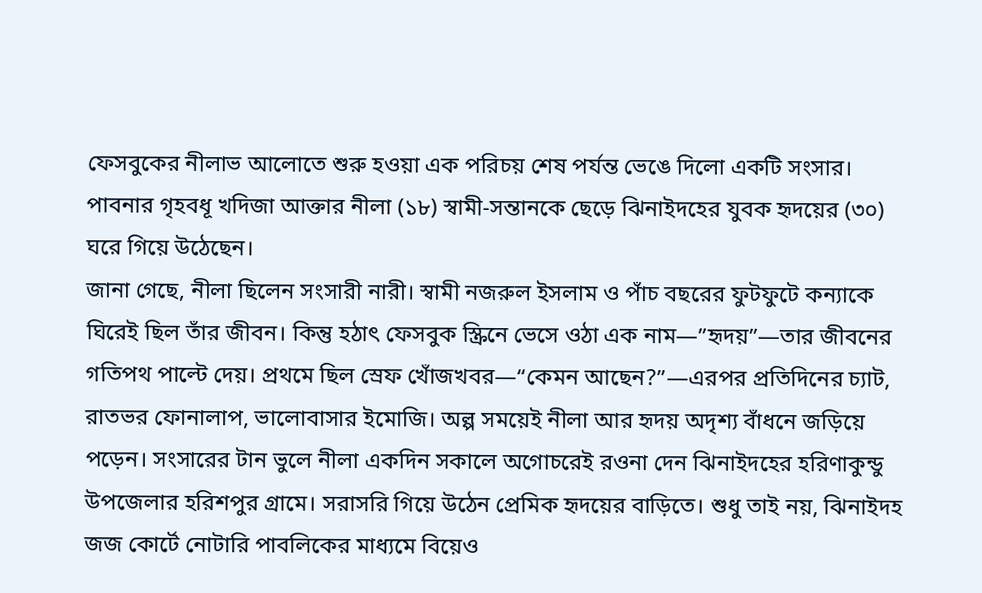ফেসবুকের নীলাভ আলোতে শুরু হওয়া এক পরিচয় শেষ পর্যন্ত ভেঙে দিলো একটি সংসার। পাবনার গৃহবধূ খদিজা আক্তার নীলা (১৮) স্বামী-সন্তানকে ছেড়ে ঝিনাইদহের যুবক হৃদয়ের (৩০) ঘরে গিয়ে উঠেছেন।
জানা গেছে, নীলা ছিলেন সংসারী নারী। স্বামী নজরুল ইসলাম ও পাঁচ বছরের ফুটফুটে কন্যাকে ঘিরেই ছিল তাঁর জীবন। কিন্তু হঠাৎ ফেসবুক স্ক্রিনে ভেসে ওঠা এক নাম—”হৃদয়”—তার জীবনের গতিপথ পাল্টে দেয়। প্রথমে ছিল স্রেফ খোঁজখবর—“কেমন আছেন?”—এরপর প্রতিদিনের চ্যাট, রাতভর ফোনালাপ, ভালোবাসার ইমোজি। অল্প সময়েই নীলা আর হৃদয় অদৃশ্য বাঁধনে জড়িয়ে পড়েন। সংসারের টান ভুলে নীলা একদিন সকালে অগোচরেই রওনা দেন ঝিনাইদহের হরিণাকুন্ডু উপজেলার হরিশপুর গ্রামে। সরাসরি গিয়ে উঠেন প্রেমিক হৃদয়ের বাড়িতে। শুধু তাই নয়, ঝিনাইদহ জজ কোর্টে নোটারি পাবলিকের মাধ্যমে বিয়েও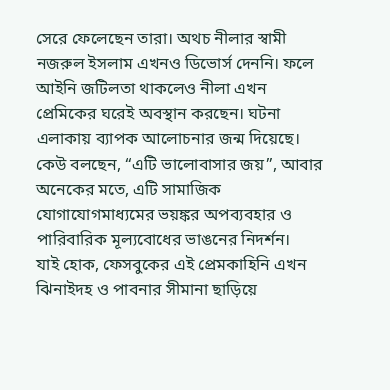সেরে ফেলেছেন তারা। অথচ নীলার স্বামী নজরুল ইসলাম এখনও ডিভোর্স দেননি। ফলে আইনি জটিলতা থাকলেও নীলা এখন প্রেমিকের ঘরেই অবস্থান করছেন। ঘটনা এলাকায় ব্যাপক আলোচনার জন্ম দিয়েছে। কেউ বলছেন, “এটি ভালোবাসার জয়”, আবার অনেকের মতে, এটি সামাজিক যোগাযোগমাধ্যমের ভয়ঙ্কর অপব্যবহার ও পারিবারিক মূল্যবোধের ভাঙনের নিদর্শন।
যাই হোক, ফেসবুকের এই প্রেমকাহিনি এখন ঝিনাইদহ ও পাবনার সীমানা ছাড়িয়ে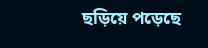ছড়িয়ে পড়েছে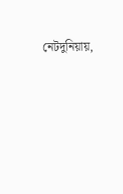নেটদুনিয়ায়,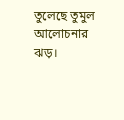তুলেছে তুমুল আলোচনার ঝড়।